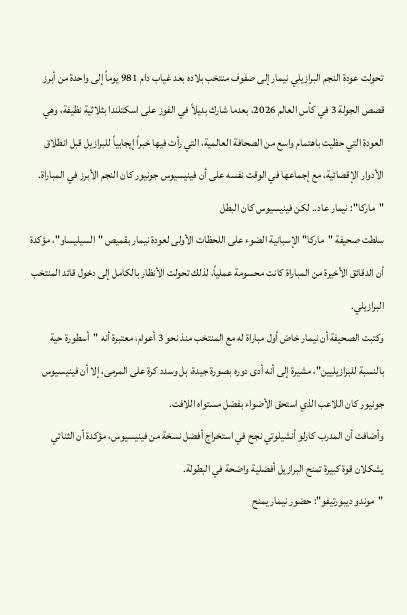تحولت عودة النجم البرازيلي نيمار إلى صفوف منتخب بلاده بعد غياب دام 981 يوماً إلى واحدة من أبرز قصص الجولة 3 في كأس العالم 2026، بعدما شارك بديلاً في الفوز على اسكتلندا بثلاثية نظيفة، وهي العودة التي حظيت باهتمام واسع من الصحافة العالمية، التي رأت فيها خبراً إيجابياً للبرازيل قبل انطلاق الأدوار الإقصائية، مع إجماعها في الوقت نفسه على أن فينيسيوس جونيور كان النجم الأبرز في المباراة.
"ماركا": نيمار عاد.. لكن فينيسيوس كان البطل
سلطت صحيفة "ماركا" الإسبانية الضوء على اللحظات الأولى لعودة نيمار بقميص "السيليساو"، مؤكدة أن الدقائق الأخيرة من المباراة كانت محسومة عملياً، لذلك تحولت الأنظار بالكامل إلى دخول قائد المنتخب البرازيلي.
وكتبت الصحيفة أن نيمار خاض أول مباراة له مع المنتخب منذ نحو 3 أعوام، معتبرة أنه "أسطورة حية بالنسبة للبرازيليين"، مشيرة إلى أنه أدى دوره بصورة جيدة، بل وسدد كرة على المرمى، إلا أن فينيسيوس جونيور كان اللاعب الذي استحق الأضواء بفضل مستواه اللافت.
وأضافت أن المدرب كارلو أنشيلوتي نجح في استخراج أفضل نسخة من فينيسيوس، مؤكدة أن الثنائي يشكلان قوة كبيرة تمنح البرازيل أفضلية واضحة في البطولة.
"موندو ديبورتيفو": حضور نيمار يمنح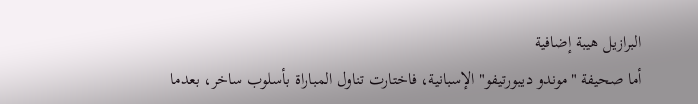البرازيل هيبة إضافية
أما صحيفة "موندو ديبورتيفو" الإسبانية، فاختارت تناول المباراة بأسلوب ساخر، بعدما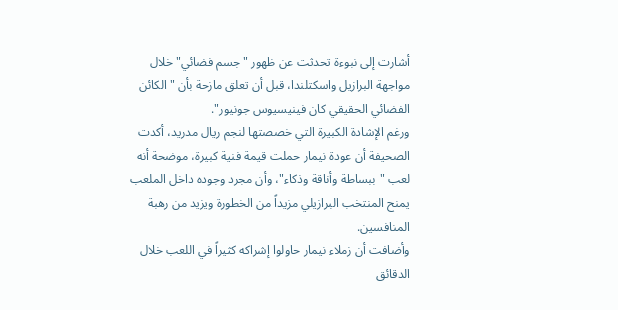أشارت إلى نبوءة تحدثت عن ظهور "جسم فضائي" خلال مواجهة البرازيل واسكتلندا، قبل أن تعلق مازحة بأن "الكائن الفضائي الحقيقي كان فينيسيوس جونيور".
ورغم الإشادة الكبيرة التي خصصتها لنجم ريال مدريد، أكدت الصحيفة أن عودة نيمار حملت قيمة فنية كبيرة، موضحة أنه لعب "ببساطة وأناقة وذكاء"، وأن مجرد وجوده داخل الملعب يمنح المنتخب البرازيلي مزيداً من الخطورة ويزيد من رهبة المنافسين.
وأضافت أن زملاء نيمار حاولوا إشراكه كثيراً في اللعب خلال الدقائق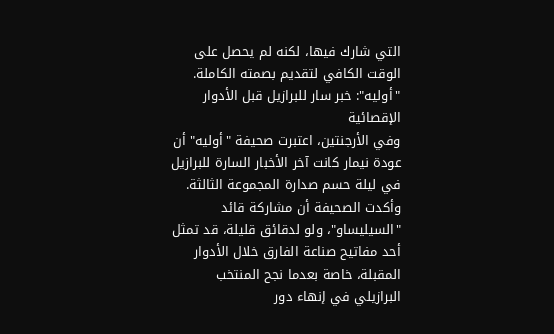التي شارك فيها، لكنه لم يحصل على الوقت الكافي لتقديم بصمته الكاملة.
"أوليه": خبر سار للبرازيل قبل الأدوار الإقصائية
وفي الأرجنتين، اعتبرت صحيفة "أوليه" أن عودة نيمار كانت آخر الأخبار السارة للبرازيل في ليلة حسم صدارة المجموعة الثالثة.
وأكدت الصحيفة أن مشاركة قائد "السيليساو"، ولو لدقائق قليلة، قد تمثل أحد مفاتيح صناعة الفارق خلال الأدوار المقبلة، خاصة بعدما نجح المنتخب البرازيلي في إنهاء دور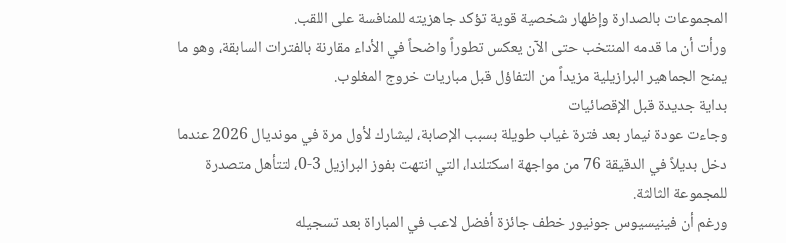المجموعات بالصدارة وإظهار شخصية قوية تؤكد جاهزيته للمنافسة على اللقب.
ورأت أن ما قدمه المنتخب حتى الآن يعكس تطوراً واضحاً في الأداء مقارنة بالفترات السابقة، وهو ما يمنح الجماهير البرازيلية مزيداً من التفاؤل قبل مباريات خروج المغلوب.
بداية جديدة قبل الإقصائيات
وجاءت عودة نيمار بعد فترة غياب طويلة بسبب الإصابة، ليشارك لأول مرة في مونديال 2026 عندما دخل بديلاً في الدقيقة 76 من مواجهة اسكتلندا، التي انتهت بفوز البرازيل 3-0، لتتأهل متصدرة للمجموعة الثالثة.
ورغم أن فينيسيوس جونيور خطف جائزة أفضل لاعب في المباراة بعد تسجيله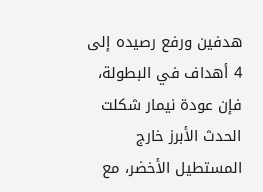هدفين ورفع رصيده إلى 4 أهداف في البطولة، فإن عودة نيمار شكلت الحدث الأبرز خارج المستطيل الأخضر، مع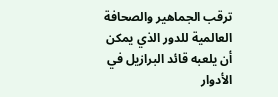ترقب الجماهير والصحافة العالمية للدور الذي يمكن أن يلعبه قائد البرازيل في الأدوار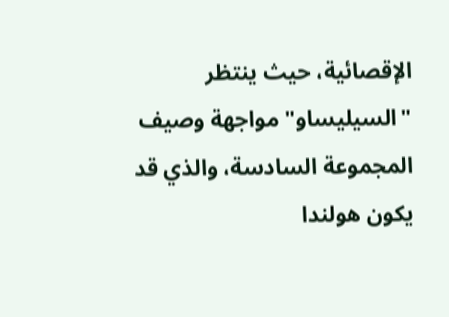الإقصائية، حيث ينتظر "السيليساو" مواجهة وصيف المجموعة السادسة، والذي قد يكون هولندا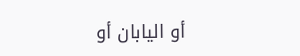أو اليابان أو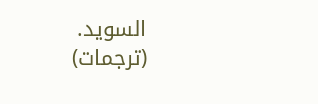السويد.
(ترجمات)